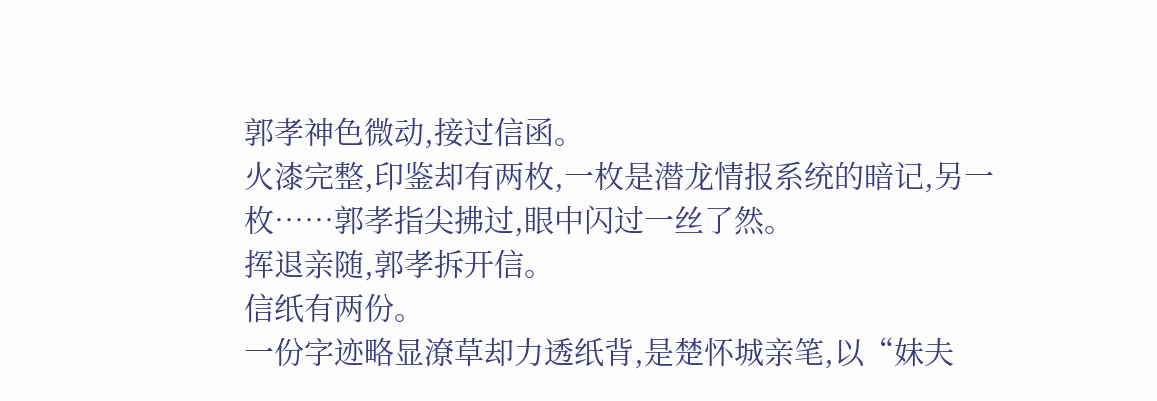郭孝神色微动,接过信函。
火漆完整,印鉴却有两枚,一枚是潜龙情报系统的暗记,另一枚……郭孝指尖拂过,眼中闪过一丝了然。
挥退亲随,郭孝拆开信。
信纸有两份。
一份字迹略显潦草却力透纸背,是楚怀城亲笔,以“妹夫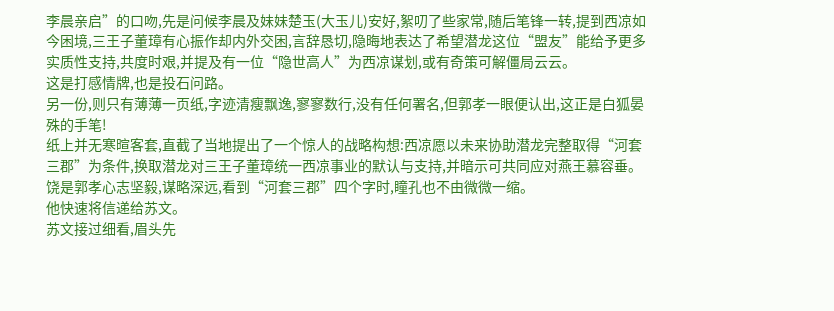李晨亲启”的口吻,先是问候李晨及妹妹楚玉(大玉儿)安好,絮叨了些家常,随后笔锋一转,提到西凉如今困境,三王子董璋有心振作却内外交困,言辞恳切,隐晦地表达了希望潜龙这位“盟友”能给予更多实质性支持,共度时艰,并提及有一位“隐世高人”为西凉谋划,或有奇策可解僵局云云。
这是打感情牌,也是投石问路。
另一份,则只有薄薄一页纸,字迹清瘦飘逸,寥寥数行,没有任何署名,但郭孝一眼便认出,这正是白狐晏殊的手笔!
纸上并无寒暄客套,直截了当地提出了一个惊人的战略构想:西凉愿以未来协助潜龙完整取得“河套三郡”为条件,换取潜龙对三王子董璋统一西凉事业的默认与支持,并暗示可共同应对燕王慕容垂。
饶是郭孝心志坚毅,谋略深远,看到“河套三郡”四个字时,瞳孔也不由微微一缩。
他快速将信递给苏文。
苏文接过细看,眉头先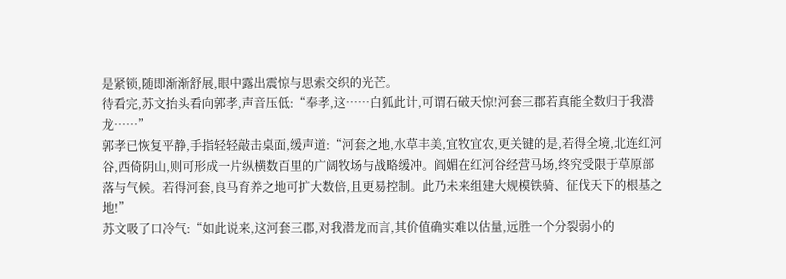是紧锁,随即渐渐舒展,眼中露出震惊与思索交织的光芒。
待看完,苏文抬头看向郭孝,声音压低:“奉孝,这……白狐此计,可谓石破天惊!河套三郡若真能全数归于我潜龙……”
郭孝已恢复平静,手指轻轻敲击桌面,缓声道:“河套之地,水草丰美,宜牧宜农,更关键的是,若得全境,北连红河谷,西倚阴山,则可形成一片纵横数百里的广阔牧场与战略缓冲。阎媚在红河谷经营马场,终究受限于草原部落与气候。若得河套,良马育养之地可扩大数倍,且更易控制。此乃未来组建大规模铁骑、征伐天下的根基之地!”
苏文吸了口冷气:“如此说来,这河套三郡,对我潜龙而言,其价值确实难以估量,远胜一个分裂弱小的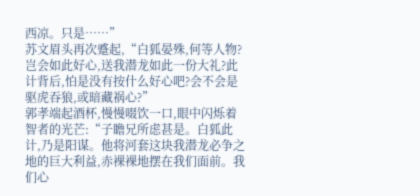西凉。只是……”
苏文眉头再次蹙起,“白狐晏殊,何等人物?岂会如此好心,送我潜龙如此一份大礼?此计背后,怕是没有按什么好心吧?会不会是驱虎吞狼,或暗藏祸心?”
郭孝端起酒杯,慢慢啜饮一口,眼中闪烁着智者的光芒:“子瞻兄所虑甚是。白狐此计,乃是阳谋。他将河套这块我潜龙必争之地的巨大利益,赤裸裸地摆在我们面前。我们心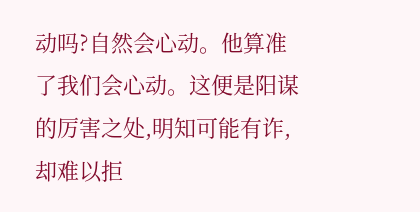动吗?自然会心动。他算准了我们会心动。这便是阳谋的厉害之处,明知可能有诈,却难以拒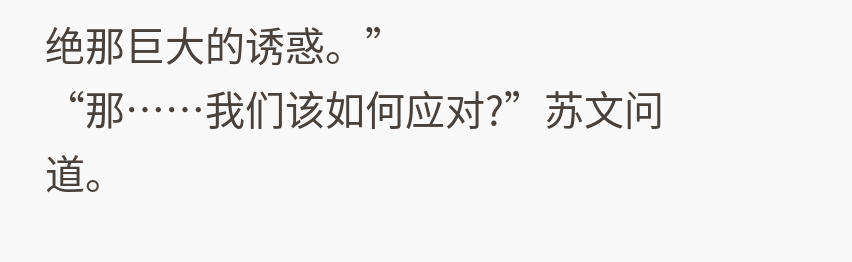绝那巨大的诱惑。”
“那……我们该如何应对?”苏文问道。